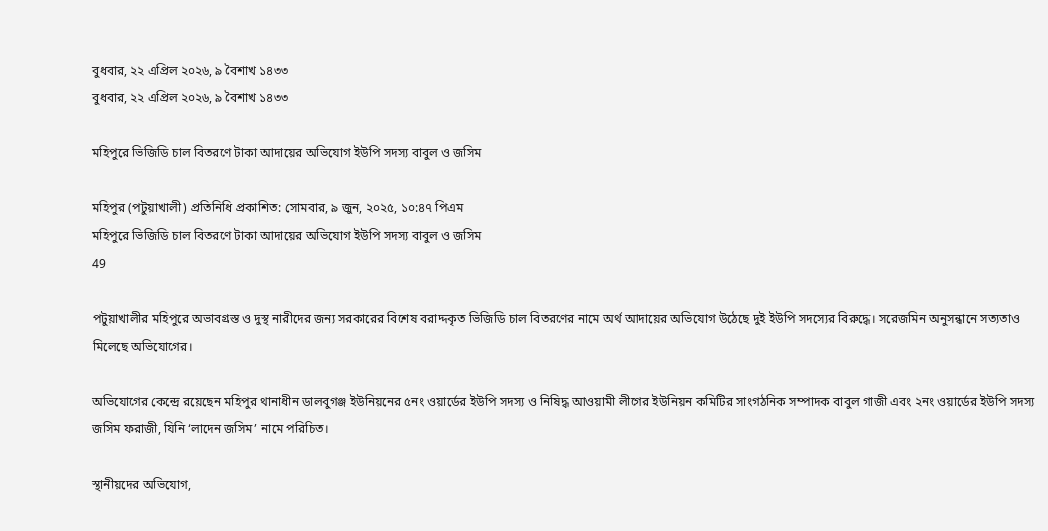বুধবার, ২২ এপ্রিল ২০২৬, ৯ বৈশাখ ১৪৩৩
বুধবার, ২২ এপ্রিল ২০২৬, ৯ বৈশাখ ১৪৩৩

মহিপুরে ভিজিডি চাল বিতরণে টাকা আদায়ের অভিযোগ ইউপি সদস্য বাবুল ও জসিম

মহিপুর (পটুয়াখালী) প্রতিনিধি প্রকাশিত: সোমবার, ৯ জুন, ২০২৫, ১০:৪৭ পিএম
মহিপুরে ভিজিডি চাল বিতরণে টাকা আদায়ের অভিযোগ ইউপি সদস্য বাবুল ও জসিম
49

পটুয়াখালীর মহিপুরে অভাবগ্রস্ত ও দুস্থ নারীদের জন্য সরকারের বিশেষ বরাদ্দকৃত ভিজিডি চাল বিতরণের নামে অর্থ আদায়ের অভিযোগ উঠেছে দুই ইউপি সদস্যের বিরুদ্ধে। সরেজমিন অনুসন্ধানে সত্যতাও মিলেছে অভিযোগের।

অভিযোগের কেন্দ্রে রয়েছেন মহিপুর থানাধীন ডালবুগঞ্জ ইউনিয়নের ৫নং ওয়ার্ডের ইউপি সদস্য ও নিষিদ্ধ আওয়ামী লীগের ইউনিয়ন কমিটির সাংগঠনিক সম্পাদক বাবুল গাজী এবং ২নং ওয়ার্ডের ইউপি সদস্য জসিম ফরাজী, যিনি ‘লাদেন জসিম’ নামে পরিচিত।

স্থানীয়দের অভিযোগ,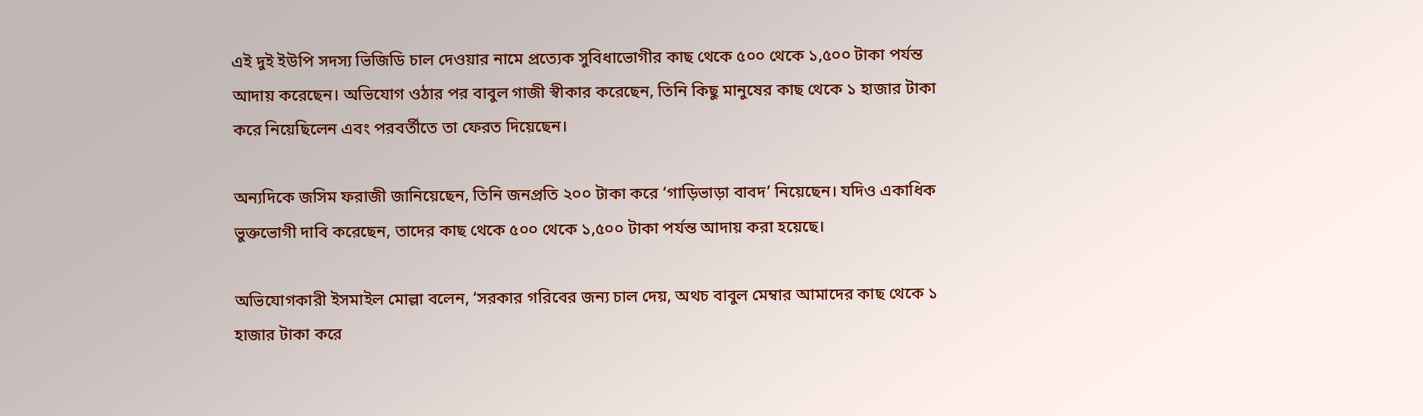এই দুই ইউপি সদস্য ভিজিডি চাল দেওয়ার নামে প্রত্যেক সুবিধাভোগীর কাছ থেকে ৫০০ থেকে ১,৫০০ টাকা পর্যন্ত আদায় করেছেন। অভিযোগ ওঠার পর বাবুল গাজী স্বীকার করেছেন, তিনি কিছু মানুষের কাছ থেকে ১ হাজার টাকা করে নিয়েছিলেন এবং পরবর্তীতে তা ফেরত দিয়েছেন।

অন্যদিকে জসিম ফরাজী জানিয়েছেন, তিনি জনপ্রতি ২০০ টাকা করে ‘গাড়িভাড়া বাবদ’ নিয়েছেন। যদিও একাধিক ভুক্তভোগী দাবি করেছেন, তাদের কাছ থেকে ৫০০ থেকে ১,৫০০ টাকা পর্যন্ত আদায় করা হয়েছে।

অভিযোগকারী ইসমাইল মোল্লা বলেন, ‘সরকার গরিবের জন্য চাল দেয়, অথচ বাবুল মেম্বার আমাদের কাছ থেকে ১ হাজার টাকা করে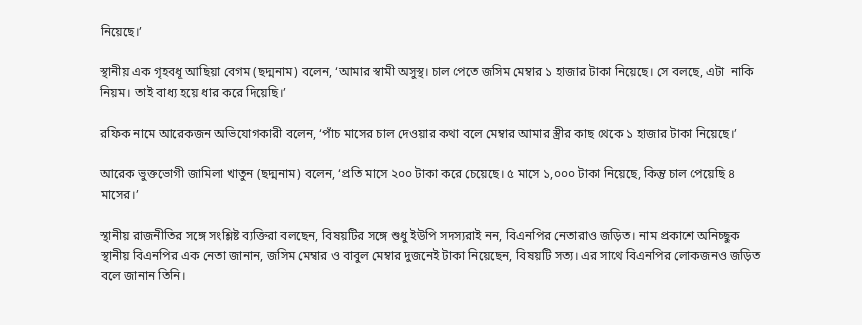নিয়েছে।’

স্থানীয় এক গৃহবধূ আছিয়া বেগম (ছদ্মনাম) বলেন, ‘আমার স্বামী অসুস্থ। চাল পেতে জসিম মেম্বার ১ হাজার টাকা নিয়েছে। সে বলছে, এটা  নাকি নিয়ম। তাই বাধ্য হয়ে ধার করে দিয়েছি।’

রফিক নামে আরেকজন অভিযোগকারী বলেন, ‘পাঁচ মাসের চাল দেওয়ার কথা বলে মেম্বার আমার স্ত্রীর কাছ থেকে ১ হাজার টাকা নিয়েছে।’

আরেক ভুক্তভোগী জামিলা খাতুন (ছদ্মনাম) বলেন, ‘প্রতি মাসে ২০০ টাকা করে চেয়েছে। ৫ মাসে ১,০০০ টাকা নিয়েছে, কিন্তু চাল পেয়েছি ৪ মাসের।’

স্থানীয় রাজনীতির সঙ্গে সংশ্লিষ্ট ব্যক্তিরা বলছেন, বিষয়টির সঙ্গে শুধু ইউপি সদস্যরাই নন, বিএনপির নেতারাও জড়িত। নাম প্রকাশে অনিচ্ছুক স্থানীয় বিএনপির এক নেতা জানান, জসিম মেম্বার ও বাবুল মেম্বার দুজনেই টাকা নিয়েছেন, বিষয়টি সত্য। এর সাথে বিএনপির লোকজনও জড়িত বলে জানান তিনি।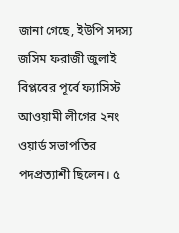জানা গেছে, ইউপি সদস্য জসিম ফরাজী জুলাই বিপ্লবের পূর্বে ফ্যাসিস্ট আওয়ামী লীগের ২নং ওয়ার্ড সভাপতির পদপ্রত্যাশী ছিলেন। ৫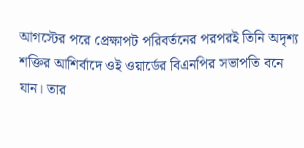আগস্টের পরে প্রেক্ষাপট পরিবর্তনের পরপরই তিনি অদৃশ্য শক্তির আশির্বাদে ওই ওয়ার্ডের বিএনপির সভাপতি বনে যান। তার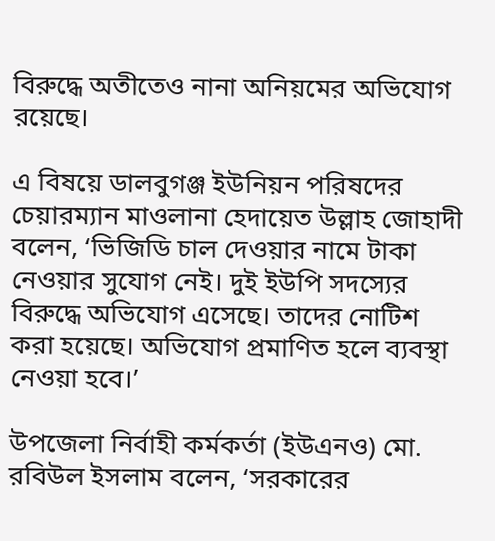বিরুদ্ধে অতীতেও নানা অনিয়মের অভিযোগ রয়েছে।

এ বিষয়ে ডালবুগঞ্জ ইউনিয়ন পরিষদের চেয়ারম্যান মাওলানা হেদায়েত উল্লাহ জোহাদী বলেন, ‘ভিজিডি চাল দেওয়ার নামে টাকা নেওয়ার সুযোগ নেই। দুই ইউপি সদস্যের বিরুদ্ধে অভিযোগ এসেছে। তাদের নোটিশ করা হয়েছে। অভিযোগ প্রমাণিত হলে ব্যবস্থা নেওয়া হবে।’

উপজেলা নির্বাহী কর্মকর্তা (ইউএনও) মো. রবিউল ইসলাম বলেন, ‘সরকারের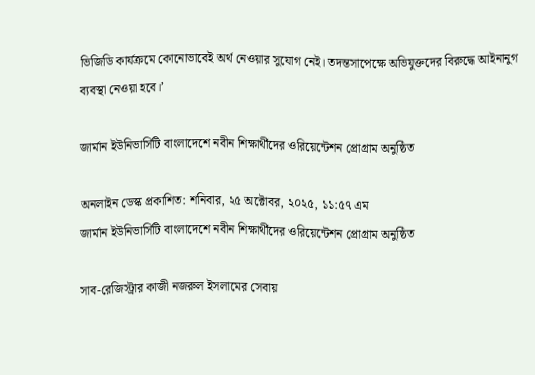ভিজিডি কার্যক্রমে কোনোভাবেই অর্থ নেওয়ার সুযোগ নেই। তদন্তসাপেক্ষে অভিযুক্তদের বিরুদ্ধে আইনানুগ ব্যবস্থা নেওয়া হবে।’

জার্মান ইউনিভার্সিটি বাংলাদেশে নবীন শিক্ষার্থীদের ওরিয়েন্টেশন প্রোগ্রাম অনুষ্ঠিত

অনলাইন ডেস্ক প্রকাশিত: শনিবার, ২৫ অক্টোবর, ২০২৫, ১১:৫৭ এম
জার্মান ইউনিভার্সিটি বাংলাদেশে নবীন শিক্ষার্থীদের ওরিয়েন্টেশন প্রোগ্রাম অনুষ্ঠিত

সাব-রেজিস্ট্রার কাজী নজরুল ইসলামের সেবায়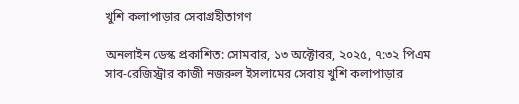খুশি কলাপাড়ার সেবাগ্রহীতাগণ

অনলাইন ডেস্ক প্রকাশিত: সোমবার, ১৩ অক্টোবর, ২০২৫, ৭:৩২ পিএম
সাব-রেজিস্ট্রার কাজী নজরুল ইসলামের সেবায় খুশি কলাপাড়ার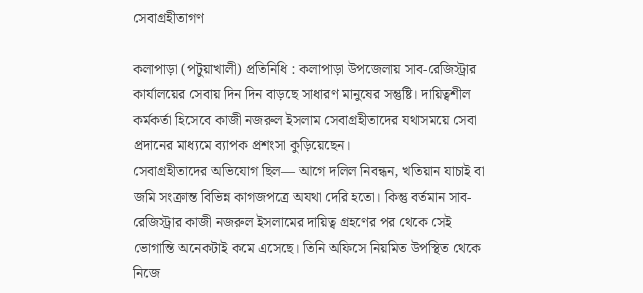সেবাগ্রহীতাগণ

কলাপাড়া (পটুয়াখালী) প্রতিনিধি : কলাপাড়া উপজেলায় সাব-রেজিস্ট্রার কার্যালয়ের সেবায় দিন দিন বাড়ছে সাধারণ মানুষের সন্তুষ্টি। দায়িত্বশীল কর্মকর্তা হিসেবে কাজী নজরুল ইসলাম সেবাগ্রহীতাদের যথাসময়ে সেবা প্রদানের মাধ্যমে ব্যাপক প্রশংসা কুড়িয়েছেন।
সেবাগ্রহীতাদের অভিযোগ ছিল— আগে দলিল নিবন্ধন, খতিয়ান যাচাই বা জমি সংক্রান্ত বিভিন্ন কাগজপত্রে অযথা দেরি হতো। কিন্তু বর্তমান সাব-রেজিস্ট্রার কাজী নজরুল ইসলামের দায়িত্ব গ্রহণের পর থেকে সেই ভোগান্তি অনেকটাই কমে এসেছে। তিনি অফিসে নিয়মিত উপস্থিত থেকে নিজে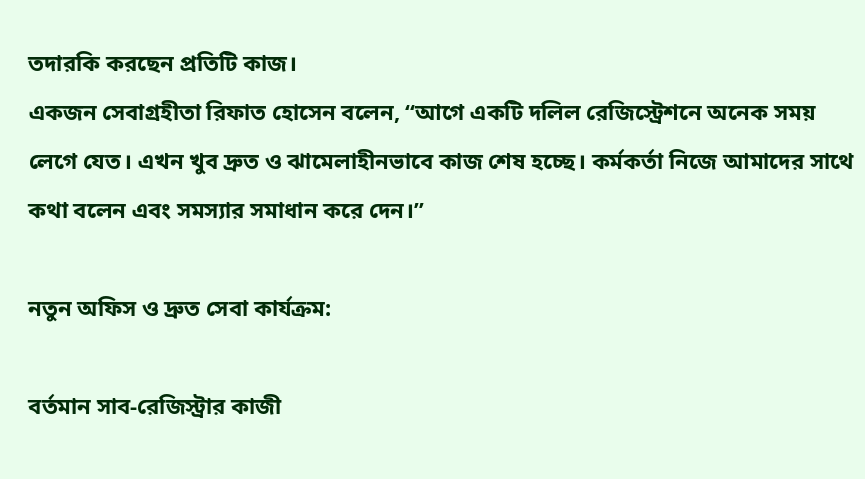তদারকি করছেন প্রতিটি কাজ।
একজন সেবাগ্রহীতা রিফাত হোসেন বলেন, “আগে একটি দলিল রেজিস্ট্রেশনে অনেক সময় লেগে যেত। এখন খুব দ্রুত ও ঝামেলাহীনভাবে কাজ শেষ হচ্ছে। কর্মকর্তা নিজে আমাদের সাথে কথা বলেন এবং সমস্যার সমাধান করে দেন।”

নতুন অফিস ও দ্রুত সেবা কার্যক্রম:

বর্তমান সাব-রেজিস্ট্রার কাজী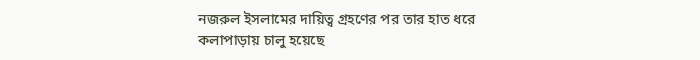নজরুল ইসলামের দায়িত্ব গ্রহণের পর তার হাত ধরে কলাপাড়ায় চালু হয়েছে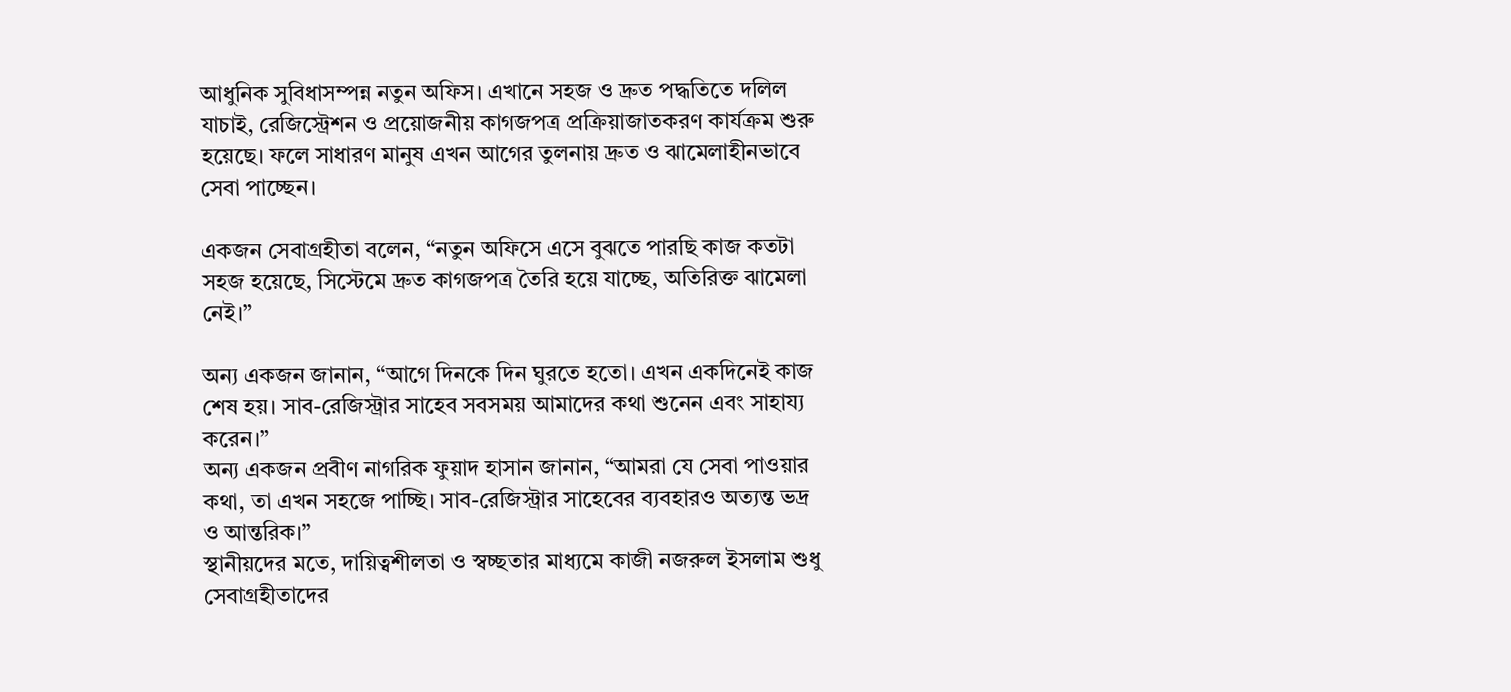আধুনিক সুবিধাসম্পন্ন নতুন অফিস। এখানে সহজ ও দ্রুত পদ্ধতিতে দলিল যাচাই, রেজিস্ট্রেশন ও প্রয়োজনীয় কাগজপত্র প্রক্রিয়াজাতকরণ কার্যক্রম শুরু হয়েছে। ফলে সাধারণ মানুষ এখন আগের তুলনায় দ্রুত ও ঝামেলাহীনভাবে সেবা পাচ্ছেন।

একজন সেবাগ্রহীতা বলেন, “নতুন অফিসে এসে বুঝতে পারছি কাজ কতটা সহজ হয়েছে, সিস্টেমে দ্রুত কাগজপত্র তৈরি হয়ে যাচ্ছে, অতিরিক্ত ঝামেলা নেই।”

অন্য একজন জানান, “আগে দিনকে দিন ঘুরতে হতো। এখন একদিনেই কাজ শেষ হয়। সাব-রেজিস্ট্রার সাহেব সবসময় আমাদের কথা শুনেন এবং সাহায্য করেন।”
অন্য একজন প্রবীণ নাগরিক ফুয়াদ হাসান জানান, “আমরা যে সেবা পাওয়ার কথা, তা এখন সহজে পাচ্ছি। সাব-রেজিস্ট্রার সাহেবের ব্যবহারও অত্যন্ত ভদ্র ও আন্তরিক।”
স্থানীয়দের মতে, দায়িত্বশীলতা ও স্বচ্ছতার মাধ্যমে কাজী নজরুল ইসলাম শুধু সেবাগ্রহীতাদের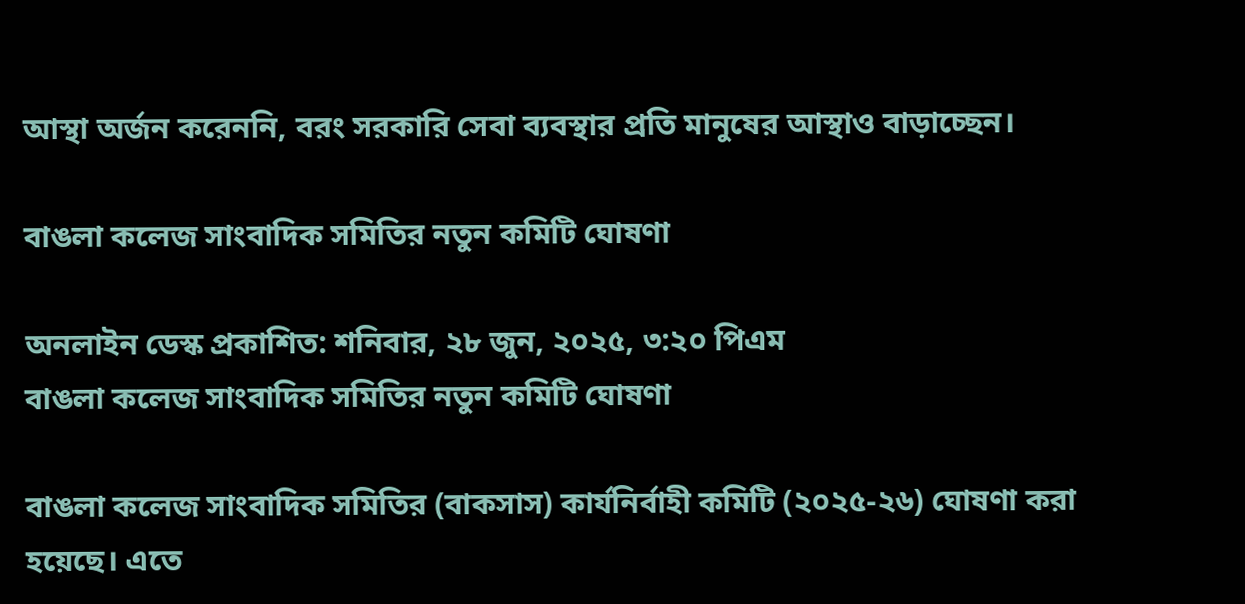আস্থা অর্জন করেননি, বরং সরকারি সেবা ব্যবস্থার প্রতি মানুষের আস্থাও বাড়াচ্ছেন।

বাঙলা কলেজ সাংবাদিক সমিতির নতুন কমিটি ঘোষণা

অনলাইন ডেস্ক প্রকাশিত: শনিবার, ২৮ জুন, ২০২৫, ৩:২০ পিএম
বাঙলা কলেজ সাংবাদিক সমিতির নতুন কমিটি ঘোষণা

বাঙলা কলেজ সাংবাদিক সমিতির (বাকসাস) কার্যনির্বাহী কমিটি (২০২৫-২৬) ঘোষণা করা হয়েছে। এতে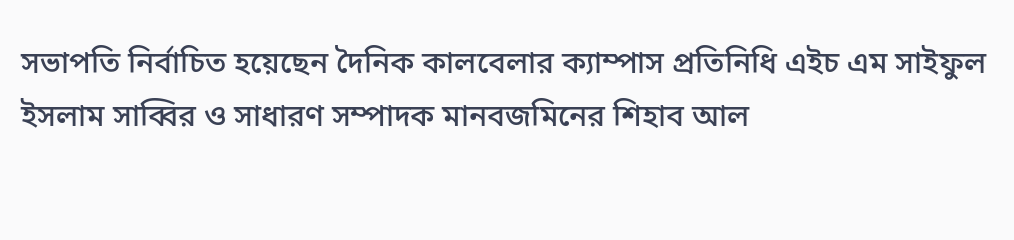সভাপতি নির্বাচিত হয়েছেন দৈনিক কালবেলার ক্যাম্পাস প্রতিনিধি এইচ এম সাইফুল ইসলাম সাব্বির ও সাধারণ সম্পাদক মানবজমিনের শিহাব আল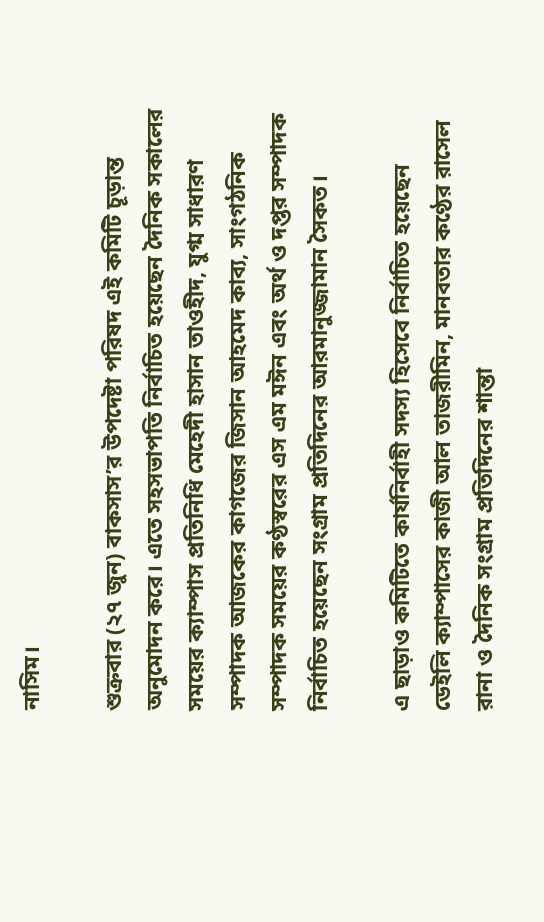নাসিম।

শুক্রবার (২৭ জুন) বাকসাস’র উপদেষ্টা পরিষদ এই কমিটি চূড়ান্ত অনুমোদন করে। এতে সহসভাপতি নির্বাচিত হয়েছেন দৈনিক সকালের সময়ের ক্যাম্পাস প্রতিনিধি মেহেদী হাসান তাওহীদ, যুগ্ম সাধারণ সম্পাদক আজকের কাগজের জিসান আহমেদ কাব্য, সাংগঠনিক সম্পাদক সময়ের কণ্ঠস্বরের এস এম মঈন এবং অর্থ ও দপ্তর সম্পাদক নির্বাচিত হয়েছেন সংগ্রাম প্রতিদিনের আরমানুজ্জামান সৈকত।

এ ছাড়াও কমিটিতে কার্যনির্বাহী সদস্য হিসেবে নির্বাচিত হয়েছেন ডেইলি ক্যাম্পাসের কাজী আল তাজরীমিন, মানবতার কণ্ঠের রাসেল রানা ও দৈনিক সংগ্রাম প্রতিদিনের শান্তা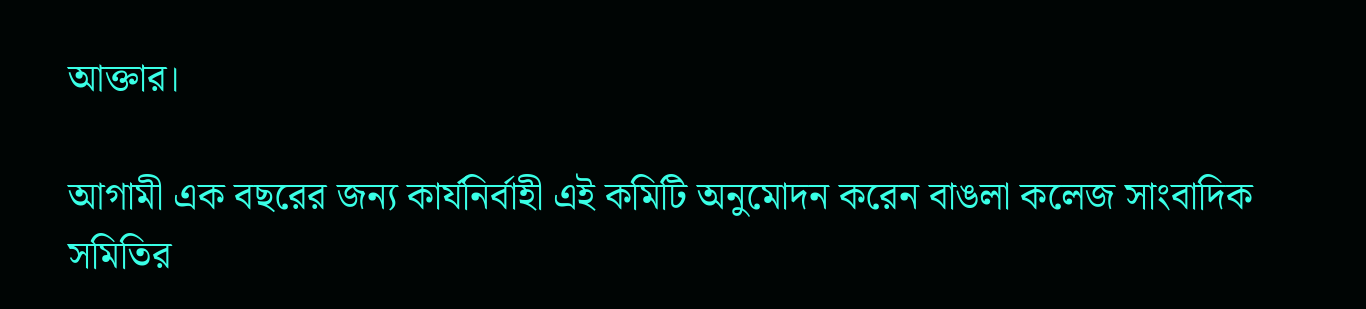আক্তার।

আগামী এক বছরের জন্য কার্যনির্বাহী এই কমিটি অনুমোদন করেন বাঙলা কলেজ সাংবাদিক সমিতির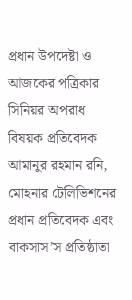প্রধান উপদেষ্টা ও আজকের পত্রিকার সিনিয়র অপরাধ বিষয়ক প্রতিবেদক আমানুর রহমান রনি, মোহনার টেলিভিশনের প্রধান প্রতিবেদক এবং বাকসাস’স প্রতিষ্ঠাতা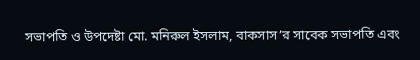সভাপতি ও উপদেষ্টা মো. মনিরুল ইসলাম, বাকসাস’র সাবেক সভাপতি এবং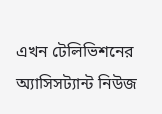এখন টেলিভিশনের অ্যাসিসট্যান্ট নিউজ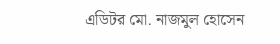এডিটর মো. নাজমুল হোসেন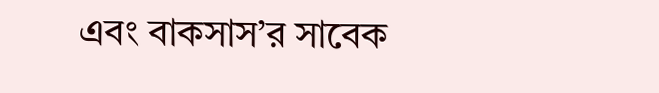এবং বাকসাস’র সাবেক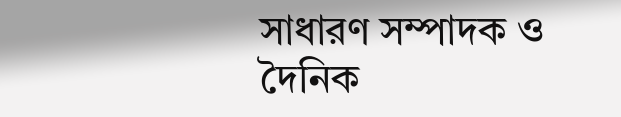সাধারণ সম্পাদক ও দৈনিক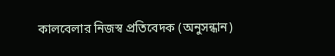কালবেলার নিজস্ব প্রতিবেদক (অনুসন্ধান)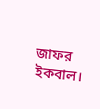জাফর ইকবাল।